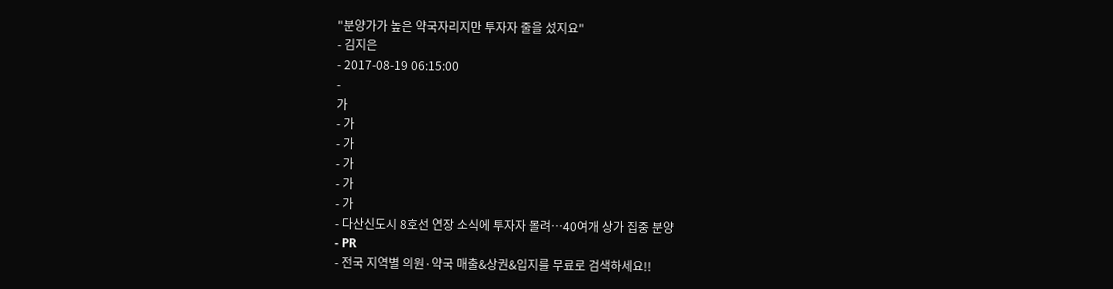"분양가가 높은 약국자리지만 투자자 줄을 섰지요"
- 김지은
- 2017-08-19 06:15:00
-
가
- 가
- 가
- 가
- 가
- 가
- 다산신도시 8호선 연장 소식에 투자자 몰려…40여개 상가 집중 분양
- PR
- 전국 지역별 의원·약국 매출&상권&입지를 무료로 검색하세요!!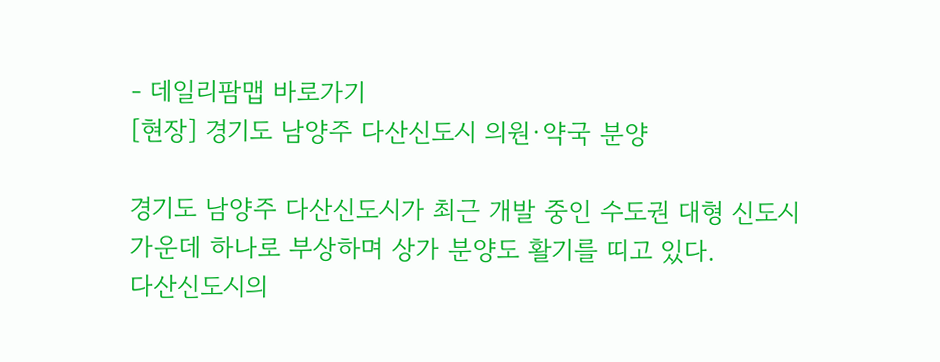- 데일리팜맵 바로가기
[현장] 경기도 남양주 다산신도시 의원·약국 분양

경기도 남양주 다산신도시가 최근 개발 중인 수도권 대형 신도시 가운데 하나로 부상하며 상가 분양도 활기를 띠고 있다.
다산신도시의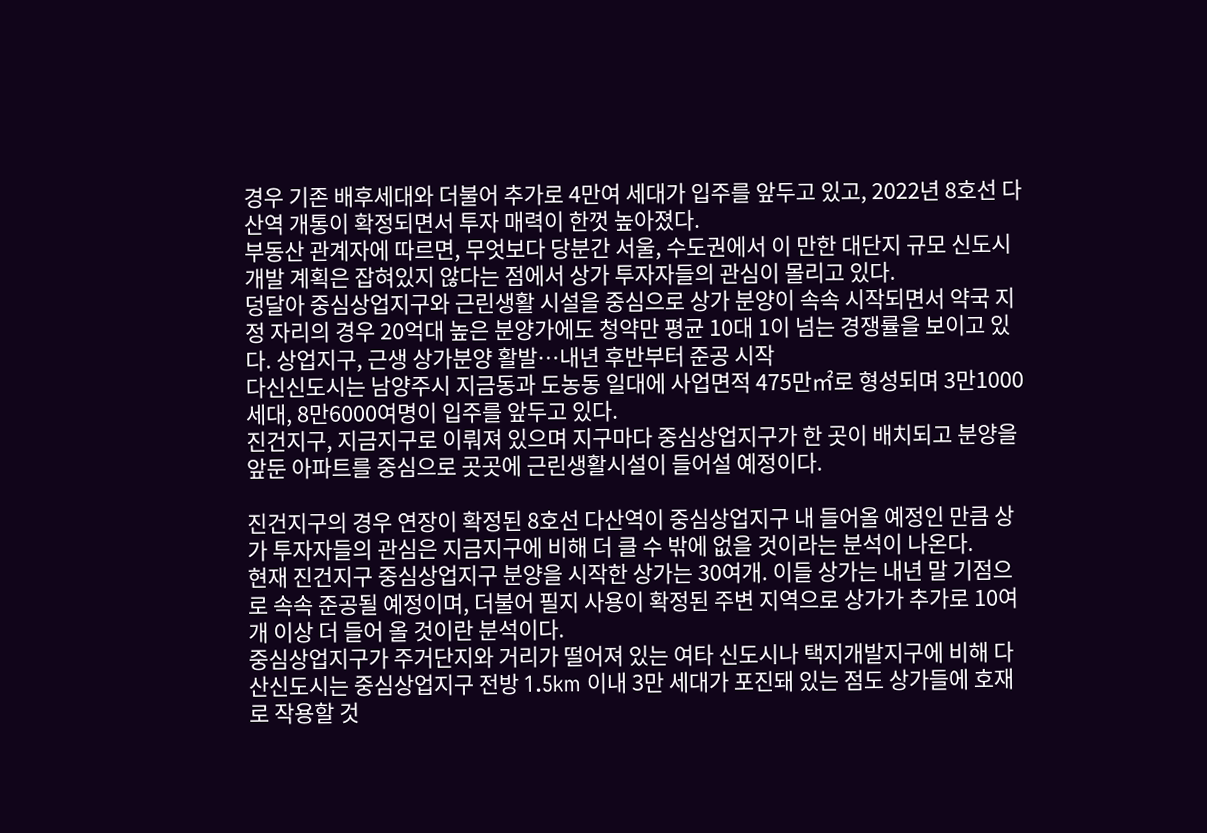경우 기존 배후세대와 더불어 추가로 4만여 세대가 입주를 앞두고 있고, 2022년 8호선 다산역 개통이 확정되면서 투자 매력이 한껏 높아졌다.
부동산 관계자에 따르면, 무엇보다 당분간 서울, 수도권에서 이 만한 대단지 규모 신도시 개발 계획은 잡혀있지 않다는 점에서 상가 투자자들의 관심이 몰리고 있다.
덩달아 중심상업지구와 근린생활 시설을 중심으로 상가 분양이 속속 시작되면서 약국 지정 자리의 경우 20억대 높은 분양가에도 청약만 평균 10대 1이 넘는 경쟁률을 보이고 있다. 상업지구, 근생 상가분양 활발…내년 후반부터 준공 시작
다신신도시는 남양주시 지금동과 도농동 일대에 사업면적 475만㎡로 형성되며 3만1000세대, 8만6000여명이 입주를 앞두고 있다.
진건지구, 지금지구로 이뤄져 있으며 지구마다 중심상업지구가 한 곳이 배치되고 분양을 앞둔 아파트를 중심으로 곳곳에 근린생활시설이 들어설 예정이다.

진건지구의 경우 연장이 확정된 8호선 다산역이 중심상업지구 내 들어올 예정인 만큼 상가 투자자들의 관심은 지금지구에 비해 더 클 수 밖에 없을 것이라는 분석이 나온다.
현재 진건지구 중심상업지구 분양을 시작한 상가는 30여개. 이들 상가는 내년 말 기점으로 속속 준공될 예정이며, 더불어 필지 사용이 확정된 주변 지역으로 상가가 추가로 10여개 이상 더 들어 올 것이란 분석이다.
중심상업지구가 주거단지와 거리가 떨어져 있는 여타 신도시나 택지개발지구에 비해 다산신도시는 중심상업지구 전방 1.5km 이내 3만 세대가 포진돼 있는 점도 상가들에 호재로 작용할 것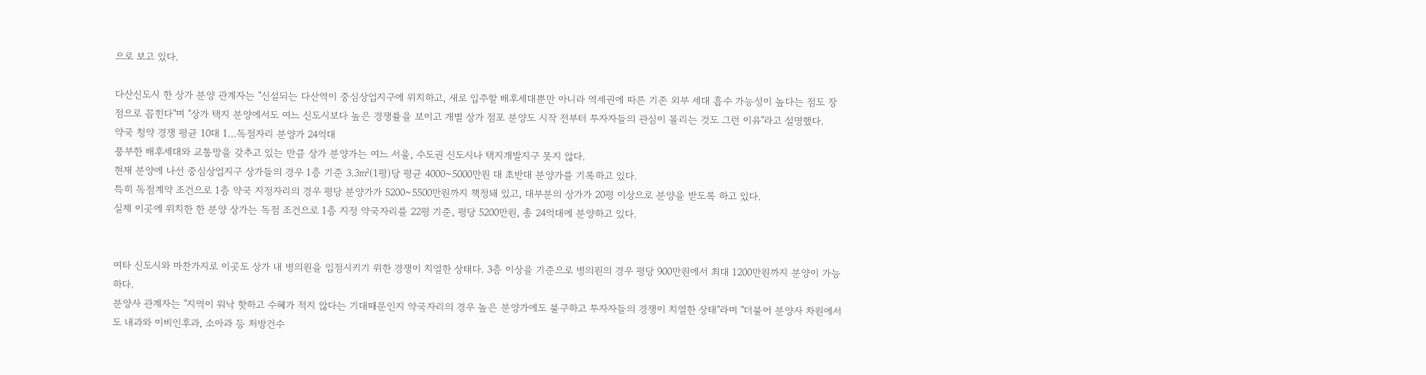으로 보고 있다.

다산신도시 한 상가 분양 관계자는 "신설되는 다산역이 중심상업지구에 위치하고, 새로 입주할 배후세대뿐만 아니라 역세권에 따른 기존 외부 세대 흡수 가능성이 높다는 점도 장점으로 꼽힌다"며 "상가 택지 분양에서도 여느 신도시보다 높은 경쟁률을 보이고 개별 상가 점포 분양도 시작 전부터 투자자들의 관심이 몰리는 것도 그런 이유"라고 설명했다.
약국 청약 경쟁 평균 10대 1…독점자리 분양가 24억대
풍부한 배후세대와 교통망을 갖추고 있는 만큼 상가 분양가는 여느 서울, 수도권 신도시나 택지개발지구 못지 않다.
현재 분양에 나선 중심상업지구 상가들의 경우 1층 기준 3.3㎡(1평)당 평균 4000~5000만원 대 초반대 분양가를 기록하고 있다.
특히 독점계약 조건으로 1층 약국 지정자리의 경우 평당 분양가가 5200~5500만원까지 책정돼 있고, 대부분의 상가가 20평 이상으로 분양을 받도록 하고 있다.
실제 이곳에 위치한 한 분양 상가는 독점 조건으로 1층 지정 약국자리를 22평 기준, 평당 5200만원, 총 24억대에 분양하고 있다.


여타 신도시와 마찬가지로 이곳도 상가 내 병의원을 입점시키기 위한 경쟁이 치열한 상태다. 3층 이상을 기준으로 병의원의 경우 평당 900만원에서 최대 1200만원까지 분양이 가능하다.
분양사 관계자는 "지역이 워낙 핫하고 수혜가 적지 않다는 기대때문인지 약국자리의 경우 높은 분양가에도 불구하고 투자자들의 경쟁이 치열한 상태"라며 "더불어 분양사 차원에서도 내과와 이비인후과, 소아과 등 처방건수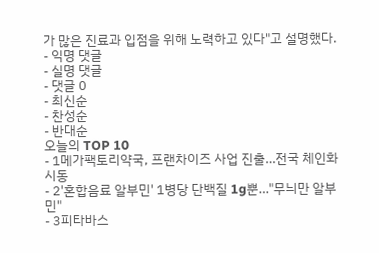가 많은 진료과 입점을 위해 노력하고 있다"고 설명했다.
- 익명 댓글
- 실명 댓글
- 댓글 0
- 최신순
- 찬성순
- 반대순
오늘의 TOP 10
- 1메가팩토리약국, 프랜차이즈 사업 진출…전국 체인화 시동
- 2'혼합음료 알부민' 1병당 단백질 1g뿐…"무늬만 알부민"
- 3피타바스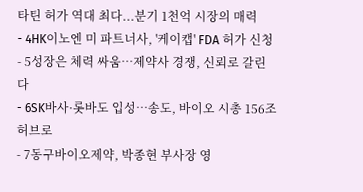타틴 허가 역대 최다...분기 1천억 시장의 매력
- 4HK이노엔 미 파트너사, '케이캡' FDA 허가 신청
- 5성장은 체력 싸움…제약사 경쟁, 신뢰로 갈린다
- 6SK바사·롯바도 입성…송도, 바이오 시총 156조 허브로
- 7동구바이오제약, 박종현 부사장 영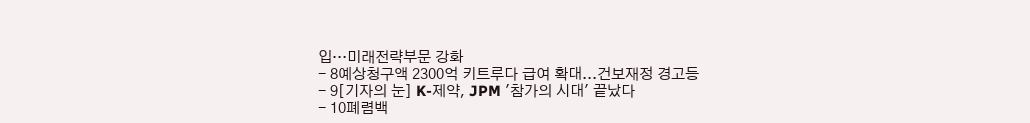입…미래전략부문 강화
- 8예상청구액 2300억 키트루다 급여 확대...건보재정 경고등
- 9[기자의 눈] K-제약, JPM '참가의 시대' 끝났다
- 10폐렴백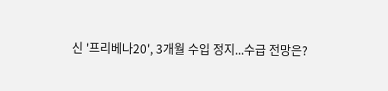신 '프리베나20', 3개월 수입 정지...수급 전망은?